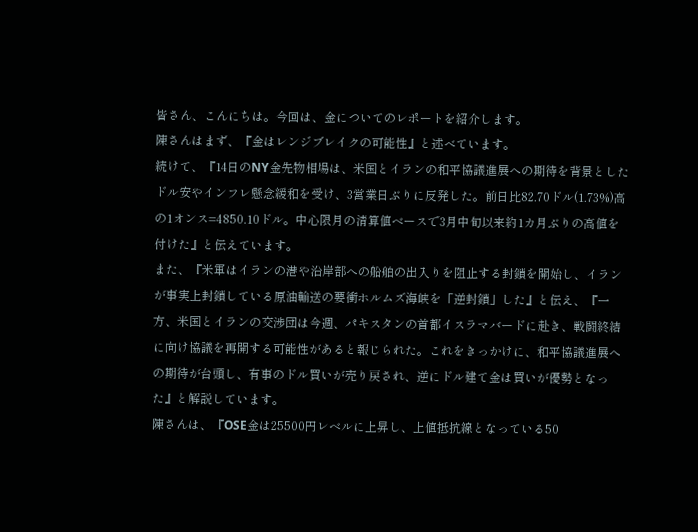皆さん、こんにちは。今回は、金についてのレポートを紹介します。
陳さんはまず、『金はレンジブレイクの可能性』と述べています。
続けて、『14日のNY金先物相場は、米国とイランの和平協議進展への期待を背景としたドル安やインフレ懸念緩和を受け、3営業日ぶりに反発した。前日比82.70ドル(1.73%)高の1オンス=4850.10ドル。中心限月の清算値ベースで3月中旬以来約1カ月ぶりの高値を付けた』と伝えています。
また、『米軍はイランの港や沿岸部への船舶の出入りを阻止する封鎖を開始し、イランが事実上封鎖している原油輸送の要衝ホルムズ海峡を「逆封鎖」した』と伝え、『一方、米国とイランの交渉団は今週、パキスタンの首都イスラマバードに赴き、戦闘終結に向け協議を再開する可能性があると報じられた。これをきっかけに、和平協議進展への期待が台頭し、有事のドル買いが売り戻され、逆にドル建て金は買いが優勢となった』と解説しています。
陳さんは、『OSE金は25500円レベルに上昇し、上値抵抗線となっている50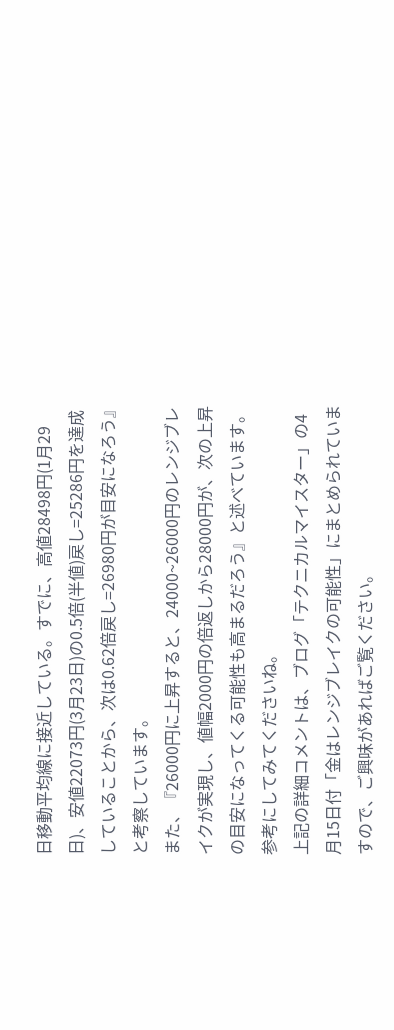日移動平均線に接近している。すでに、高値28498円(1月29日)、安値22073円(3月23日)の0.5倍(半値)戻し=25286円を達成していることから、次は0.62倍戻し=26980円が目安になろう』と考察しています。
また、『26000円に上昇すると、24000~26000円のレンジブレイクが実現し、値幅2000円の倍返しから28000円が、次の上昇の目安になってくる可能性も高まるだろう』と述べています。
参考にしてみてくださいね。
上記の詳細コメントは、ブログ「テクニカルマイスター」の4月15日付「金はレンジブレイクの可能性」にまとめられていますので、ご興味があればご覧ください。